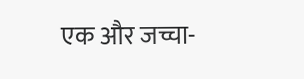एक और जच्चा-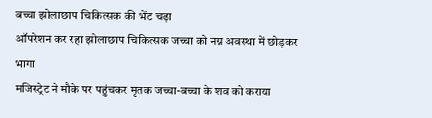बच्चा झोलाछाप चिकित्सक की भेंट चढ़ा
ऑपरेशन कर रहा झोलाछाप चिकित्सक जच्चा को नग्न अवस्था में छोड़कर भागा
मजिस्ट्रेट ने मौके पर पहुंचकर मृतक जच्चा-बच्चा के शव को कराया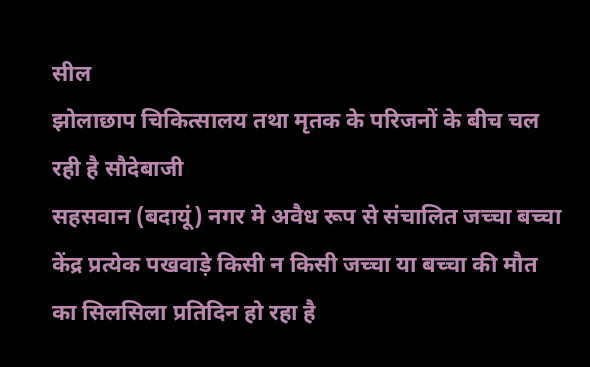सील
झोलाछाप चिकित्सालय तथा मृतक के परिजनों के बीच चल रही है सौदेबाजी
सहसवान (बदायूं) नगर मे अवैध रूप से संचालित जच्चा बच्चा केंद्र प्रत्येक पखवाड़े किसी न किसी जच्चा या बच्चा की मौत का सिलसिला प्रतिदिन हो रहा है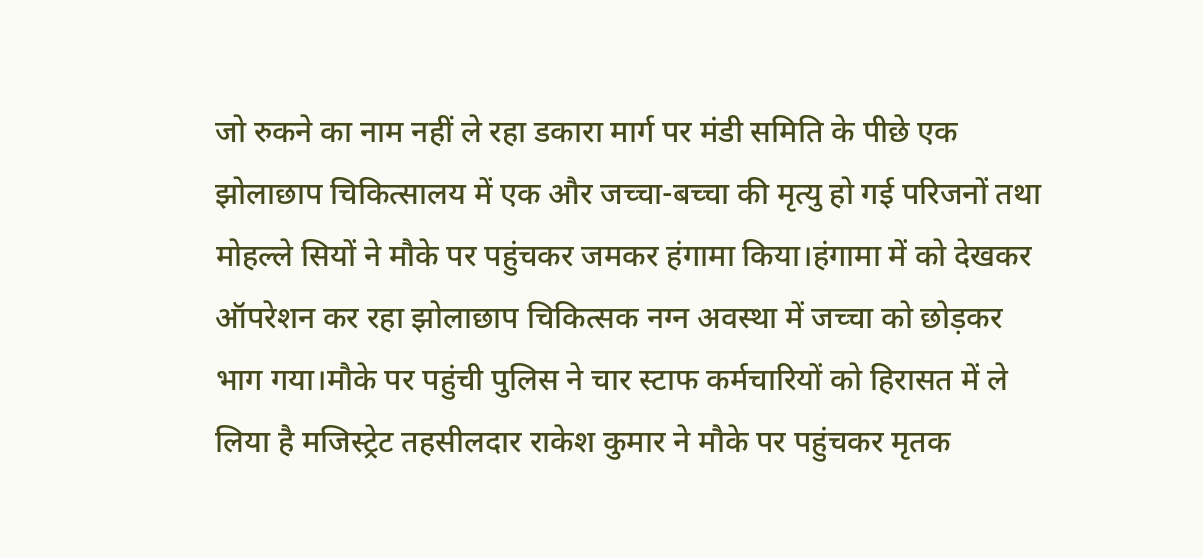जो रुकने का नाम नहीं ले रहा डकारा मार्ग पर मंडी समिति के पीछे एक झोलाछाप चिकित्सालय में एक और जच्चा-बच्चा की मृत्यु हो गई परिजनों तथा मोहल्ले सियों ने मौके पर पहुंचकर जमकर हंगामा किया।हंगामा में को देखकर ऑपरेशन कर रहा झोलाछाप चिकित्सक नग्न अवस्था में जच्चा को छोड़कर भाग गया।मौके पर पहुंची पुलिस ने चार स्टाफ कर्मचारियों को हिरासत में ले लिया है मजिस्ट्रेट तहसीलदार राकेश कुमार ने मौके पर पहुंचकर मृतक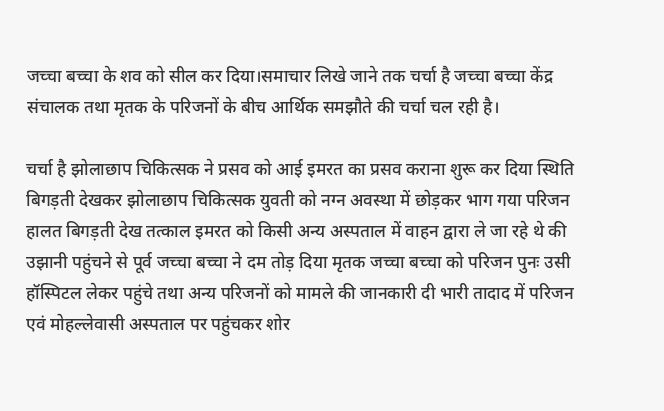जच्चा बच्चा के शव को सील कर दिया।समाचार लिखे जाने तक चर्चा है जच्चा बच्चा केंद्र संचालक तथा मृतक के परिजनों के बीच आर्थिक समझौते की चर्चा चल रही है।

चर्चा है झोलाछाप चिकित्सक ने प्रसव को आई इमरत का प्रसव कराना शुरू कर दिया स्थिति बिगड़ती देखकर झोलाछाप चिकित्सक युवती को नग्न अवस्था में छोड़कर भाग गया परिजन हालत बिगड़ती देख तत्काल इमरत को किसी अन्य अस्पताल में वाहन द्वारा ले जा रहे थे की उझानी पहुंचने से पूर्व जच्चा बच्चा ने दम तोड़ दिया मृतक जच्चा बच्चा को परिजन पुनः उसी हॉस्पिटल लेकर पहुंचे तथा अन्य परिजनों को मामले की जानकारी दी भारी तादाद में परिजन एवं मोहल्लेवासी अस्पताल पर पहुंचकर शोर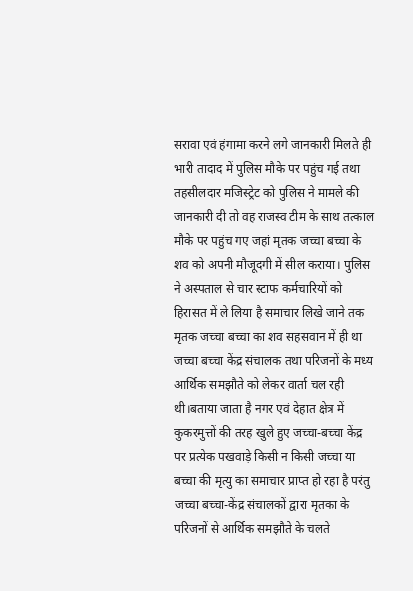सरावा एवं हंगामा करने लगे जानकारी मिलते ही भारी तादाद में पुलिस मौके पर पहुंच गई तथा तहसीलदार मजिस्ट्रेट को पुलिस ने मामले की जानकारी दी तो वह राजस्व टीम के साथ तत्काल मौके पर पहुंच गए जहां मृतक जच्चा बच्चा के शव को अपनी मौजूदगी में सील कराया। पुलिस ने अस्पताल से चार स्टाफ कर्मचारियों को हिरासत में ले लिया है समाचार लिखे जाने तक मृतक जच्चा बच्चा का शव सहसवान में ही था जच्चा बच्चा केंद्र संचालक तथा परिजनों के मध्य आर्थिक समझौते को लेकर वार्ता चल रही थी।बताया जाता है नगर एवं देहात क्षेत्र में कुकरमुत्तों की तरह खुले हुए जच्चा-बच्चा केंद्र पर प्रत्येक पखवाड़े किसी न किसी जच्चा या बच्चा की मृत्यु का समाचार प्राप्त हो रहा है परंतु जच्चा बच्चा-केंद्र संचालकों द्वारा मृतका के परिजनों से आर्थिक समझौते के चलते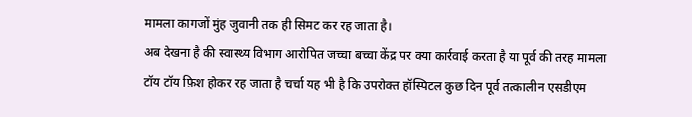मामला कागजों मुंह जुवानी तक ही सिमट कर रह जाता है।
अब देखना है की स्वास्थ्य विभाग आरोपित जच्चा बच्चा केंद्र पर क्या कार्रवाई करता है या पूर्व की तरह मामला टॉय टॉय फ़िश होकर रह जाता है चर्चा यह भी है कि उपरोक्त हॉस्पिटल कुछ दिन पूर्व तत्कालीन एसडीएम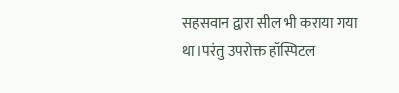सहसवान द्वारा सील भी कराया गया था।परंतु उपरोक्त हॉस्पिटल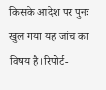किसके आदेश पर पुनः खुल गया यह जांच का विषय है।रिपोर्ट-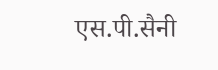एस.पी.सैनी